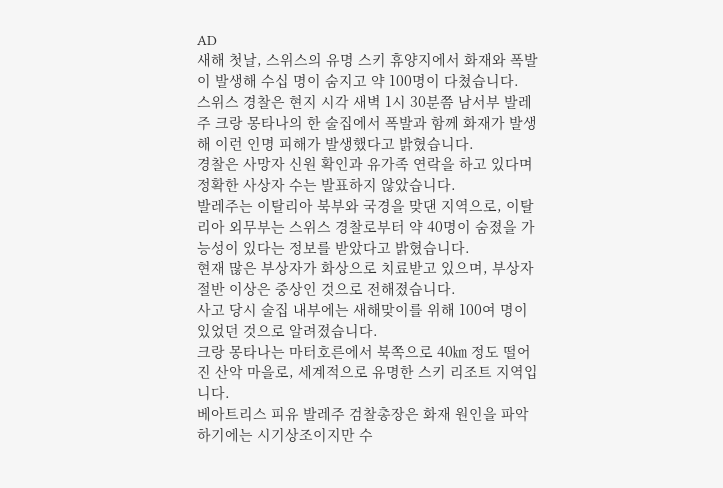AD
새해 첫날, 스위스의 유명 스키 휴양지에서 화재와 폭발이 발생해 수십 명이 숨지고 약 100명이 다쳤습니다.
스위스 경찰은 현지 시각 새벽 1시 30분쯤 남서부 발레주 크랑 몽타나의 한 술집에서 폭발과 함께 화재가 발생해 이런 인명 피해가 발생했다고 밝혔습니다.
경찰은 사망자 신원 확인과 유가족 연락을 하고 있다며 정확한 사상자 수는 발표하지 않았습니다.
발레주는 이탈리아 북부와 국경을 맞댄 지역으로, 이탈리아 외무부는 스위스 경찰로부터 약 40명이 숨졌을 가능성이 있다는 정보를 받았다고 밝혔습니다.
현재 많은 부상자가 화상으로 치료받고 있으며, 부상자 절반 이상은 중상인 것으로 전해졌습니다.
사고 당시 술집 내부에는 새해맞이를 위해 100여 명이 있었던 것으로 알려졌습니다.
크랑 몽타나는 마터호른에서 북쪽으로 40㎞ 정도 떨어진 산악 마을로, 세계적으로 유명한 스키 리조트 지역입니다.
베아트리스 피유 발레주 검찰총장은 화재 원인을 파악하기에는 시기상조이지만 수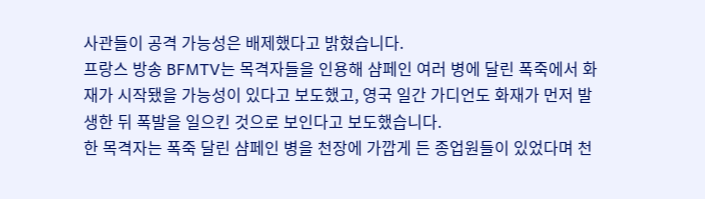사관들이 공격 가능성은 배제했다고 밝혔습니다.
프랑스 방송 BFMTV는 목격자들을 인용해 샴페인 여러 병에 달린 폭죽에서 화재가 시작됐을 가능성이 있다고 보도했고, 영국 일간 가디언도 화재가 먼저 발생한 뒤 폭발을 일으킨 것으로 보인다고 보도했습니다.
한 목격자는 폭죽 달린 샴페인 병을 천장에 가깝게 든 종업원들이 있었다며 천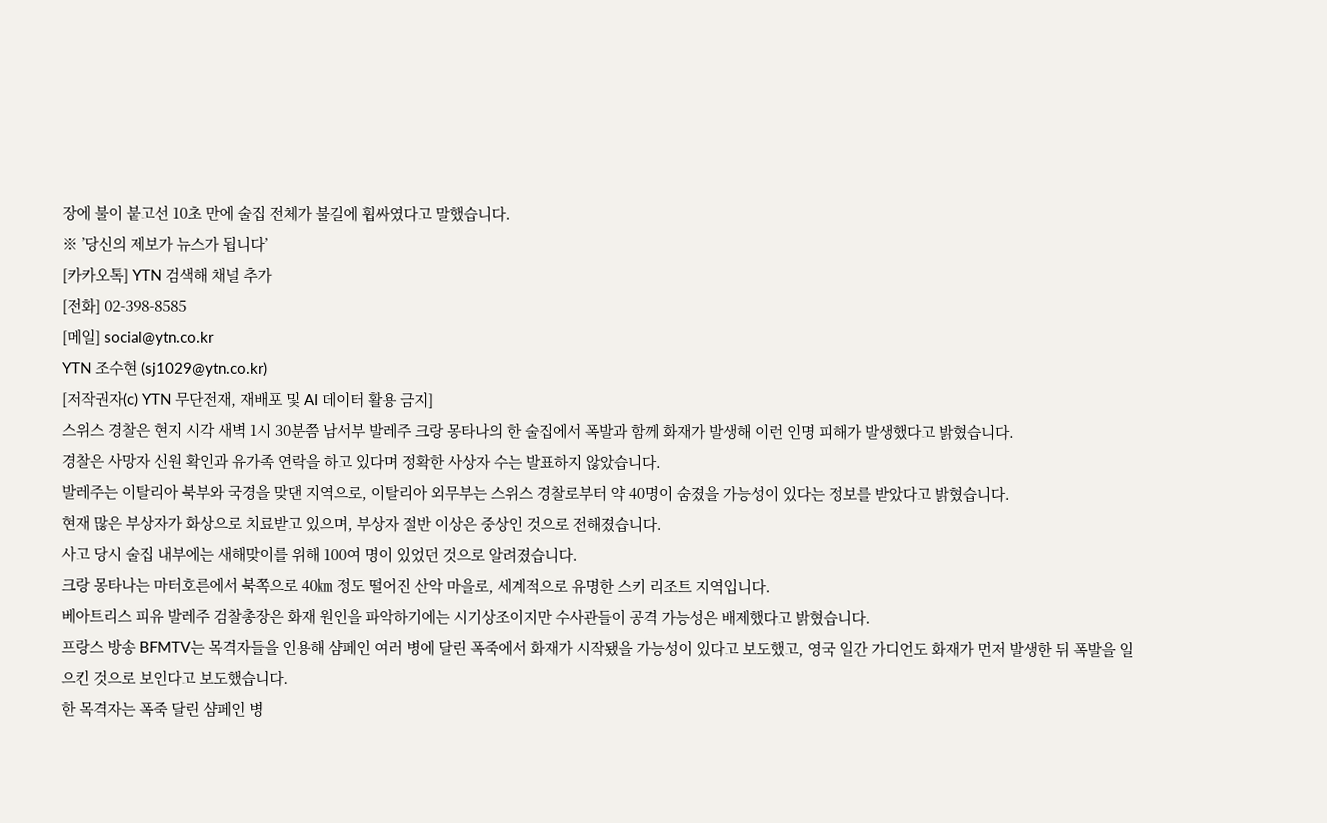장에 불이 붙고선 10초 만에 술집 전체가 불길에 휩싸였다고 말했습니다.
※ ’당신의 제보가 뉴스가 됩니다’
[카카오톡] YTN 검색해 채널 추가
[전화] 02-398-8585
[메일] social@ytn.co.kr
YTN 조수현 (sj1029@ytn.co.kr)
[저작권자(c) YTN 무단전재, 재배포 및 AI 데이터 활용 금지]
스위스 경찰은 현지 시각 새벽 1시 30분쯤 남서부 발레주 크랑 몽타나의 한 술집에서 폭발과 함께 화재가 발생해 이런 인명 피해가 발생했다고 밝혔습니다.
경찰은 사망자 신원 확인과 유가족 연락을 하고 있다며 정확한 사상자 수는 발표하지 않았습니다.
발레주는 이탈리아 북부와 국경을 맞댄 지역으로, 이탈리아 외무부는 스위스 경찰로부터 약 40명이 숨졌을 가능성이 있다는 정보를 받았다고 밝혔습니다.
현재 많은 부상자가 화상으로 치료받고 있으며, 부상자 절반 이상은 중상인 것으로 전해졌습니다.
사고 당시 술집 내부에는 새해맞이를 위해 100여 명이 있었던 것으로 알려졌습니다.
크랑 몽타나는 마터호른에서 북쪽으로 40㎞ 정도 떨어진 산악 마을로, 세계적으로 유명한 스키 리조트 지역입니다.
베아트리스 피유 발레주 검찰총장은 화재 원인을 파악하기에는 시기상조이지만 수사관들이 공격 가능성은 배제했다고 밝혔습니다.
프랑스 방송 BFMTV는 목격자들을 인용해 샴페인 여러 병에 달린 폭죽에서 화재가 시작됐을 가능성이 있다고 보도했고, 영국 일간 가디언도 화재가 먼저 발생한 뒤 폭발을 일으킨 것으로 보인다고 보도했습니다.
한 목격자는 폭죽 달린 샴페인 병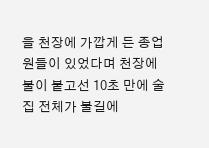을 천장에 가깝게 든 종업원들이 있었다며 천장에 불이 붙고선 10초 만에 술집 전체가 불길에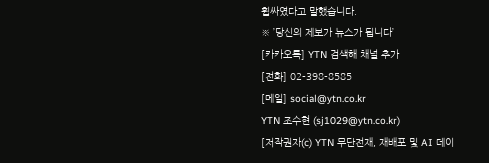휩싸였다고 말했습니다.
※ ’당신의 제보가 뉴스가 됩니다’
[카카오톡] YTN 검색해 채널 추가
[전화] 02-398-8585
[메일] social@ytn.co.kr
YTN 조수현 (sj1029@ytn.co.kr)
[저작권자(c) YTN 무단전재, 재배포 및 AI 데이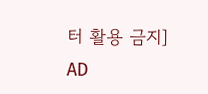터 활용 금지]
AD